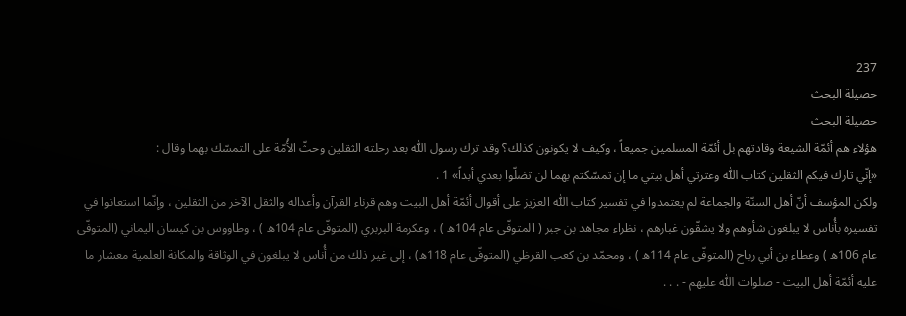237
حصيلة البحث
حصيلة البحث
هؤلاء هم أئمّة الشيعة وقادتهم بل أئمّة المسلمين جميعاً ، وكيف لا يكونون كذلك؟ وقد ترك رسول اللّٰه بعد رحلته الثقلين وحثّ الأُمّة على التمسّك بهما وقال :
«إنّي تارك فيكم الثقلين كتاب اللّٰه وعترتي أهل بيتي ما إن تمسّكتم بهما لن تضلّوا بعدي أبداً» 1 .
ولكن المؤسف أنّ أهل السنّة والجماعة لم يعتمدوا في تفسير كتاب اللّٰه العزيز على أقوال أئمّة أهل البيت وهم قرناء القرآن وأعداله والثقل الآخر من الثقلين ، وإنّما استعانوا في تفسيره بأُناس لا يبلغون شأوهم ولا يشقّون غبارهم ، نظراء مجاهد بن جبر ( المتوفّى عام 104ه ) ، وعكرمة البربري (المتوفّى عام 104ه ) ، وطاووس بن كيسان اليماني (المتوفّى عام 106ه ) وعطاء بن أبي رباح (المتوفّى عام 114ه ) ، ومحمّد بن كعب القرظي (المتوفّى عام 118ه) ، إلى غير ذلك من أُناس لا يبلغون في الوثاقة والمكانة العلمية معشار ما عليه أئمّة أهل البيت - صلوات اللّٰه عليهم - . . .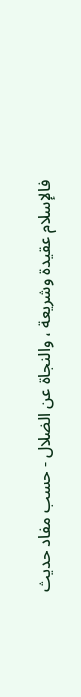فالإسلام عقيدة وشريعة ، والنجاة عن الضلال - حسب مفاد حديث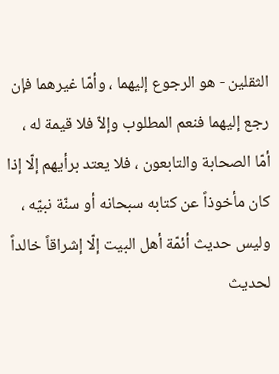الثقلين - هو الرجوع إليهما ، وأمّا غيرهما فإن رجع إليهما فنعم المطلوب وإلاّ فلا قيمة له ، أمّا الصحابة والتابعون ، فلا يعتد برأيهم إلّا إذا كان مأخوذاً عن كتابه سبحانه أو سنّة نبيّه ، وليس حديث أئمّة أهل البيت إلّا إشراقاً خالداً لحديث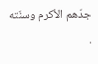جدّهم الأكرم وسنّته .